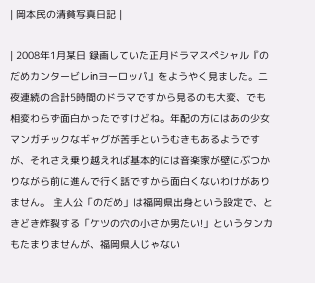| 岡本民の清貧写真日記 |

| 2008年1月某日 録画していた正月ドラマスペシャル『のだめカンタービレinヨーロッパ』をようやく見ました。二夜連続の合計5時間のドラマですから見るのも大変、でも相変わらず面白かったですけどね。年配の方にはあの少女マンガチックなギャグが苦手というむきもあるようですが、それさえ乗り越えれば基本的には音楽家が壁にぶつかりながら前に進んで行く話ですから面白くないわけがありません。 主人公「のだめ」は福岡県出身という設定で、ときどき炸裂する「ケツの穴の小さか男たい!」というタンカもたまりませんが、福岡県人じゃない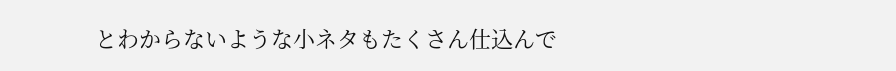とわからないような小ネタもたくさん仕込んで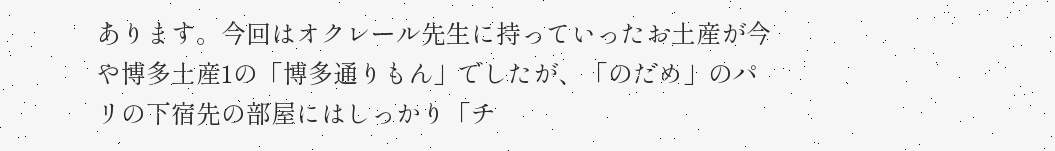あります。今回はオクレール先生に持っていったお土産が今や博多土産1の「博多通りもん」でしたが、「のだめ」のパリの下宿先の部屋にはしっかり「チ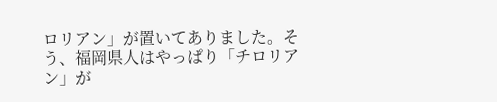ロリアン」が置いてありました。そう、福岡県人はやっぱり「チロリアン」が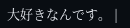大好きなんです。 |